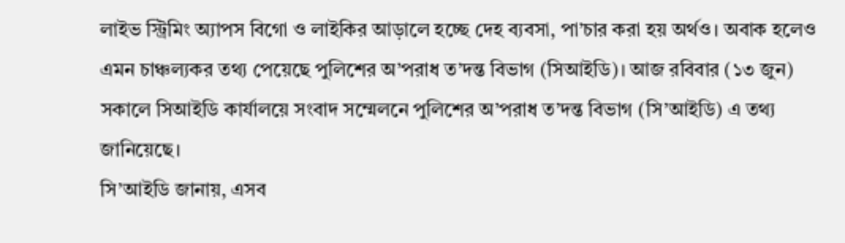লাইভ স্ট্রিমিং অ্যাপস বিগো ও লাইকির আড়ালে হচ্ছে দেহ ব্যবসা, পা’চার করা হয় অর্থও। অবাক হলেও এমন চাঞ্চল্যকর তথ্য পেয়েছে পুলিশের অ’পরাধ ত’দন্ত বিভাগ (সিআইডি)। আজ রবিবার (১৩ জুন) সকালে সিআইডি কার্যালয়ে সংবাদ সম্মেলনে পুলিশের অ’পরাধ ত’দন্ত বিভাগ (সি’আইডি) এ তথ্য জানিয়েছে।
সি’আইডি জানায়, এসব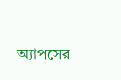অ্যাপসের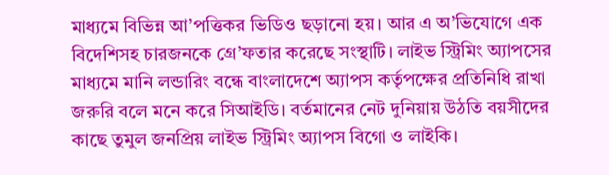মাধ্যমে বিভিন্ন আ’পত্তিকর ভিডিও ছড়ানো হয়। আর এ অ’ভিযোগে এক বিদেশিসহ চারজনকে গ্রে’ফতার করেছে সংস্থাটি। লাইভ স্ট্রিমিং অ্যাপসের মাধ্যমে মানি লন্ডারিং বন্ধে বাংলাদেশে অ্যাপস কর্তৃপক্ষের প্রতিনিধি রাখা জরুরি বলে মনে করে সিআইডি। বর্তমানের নেট দুনিয়ায় উঠতি বয়সীদের কাছে তুমুল জনপ্রিয় লাইভ স্ট্রিমিং অ্যাপস বিগো ও লাইকি।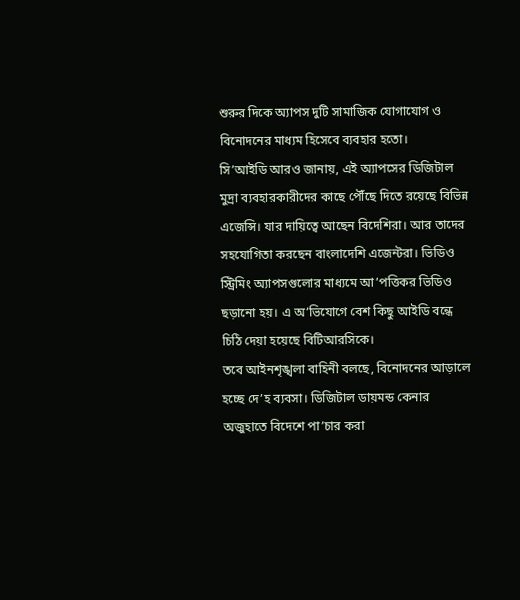শুরুর দিকে অ্যাপস দুটি সামাজিক যোগাযোগ ও বিনোদনের মাধ্যম হিসেবে ব্যবহার হতো।
সি’আইডি আরও জানায়, এই অ্যাপসের ডিজিটাল মুদ্রা ব্যবহারকারীদের কাছে পৌঁছে দিতে রয়েছে বিভিন্ন এজেন্সি। যার দায়িত্বে আছেন বিদেশিরা। আর তাদের সহযোগিতা করছেন বাংলাদেশি এজেন্টরা। ভিডিও স্ট্রিমিং অ্যাপসগুলোর মাধ্যমে আ’পত্তিকর ভিডিও ছড়ানো হয়। এ অ’ভিযোগে বেশ কিছু আইডি বন্ধে চিঠি দেয়া হয়েছে বিটিআরসিকে।
তবে আইনশৃঙ্খলা বাহিনী বলছে, বিনোদনের আড়ালে হচ্ছে দে’হ ব্যবসা। ডিজিটাল ডায়মন্ড কেনার অজুহাতে বিদেশে পা’চার করা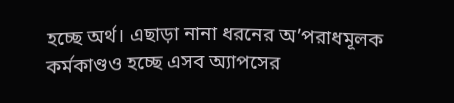হচ্ছে অর্থ। এছাড়া নানা ধরনের অ’পরাধমূলক কর্মকাণ্ডও হচ্ছে এসব অ্যাপসের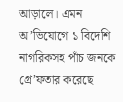আড়ালে। এমন অ’ভিযোগে ১ বিদেশি নাগরিকসহ পাঁচ জনকে গ্রে’ফতার করেছে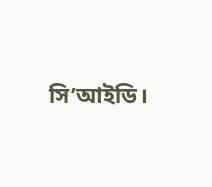সি’আইডি।